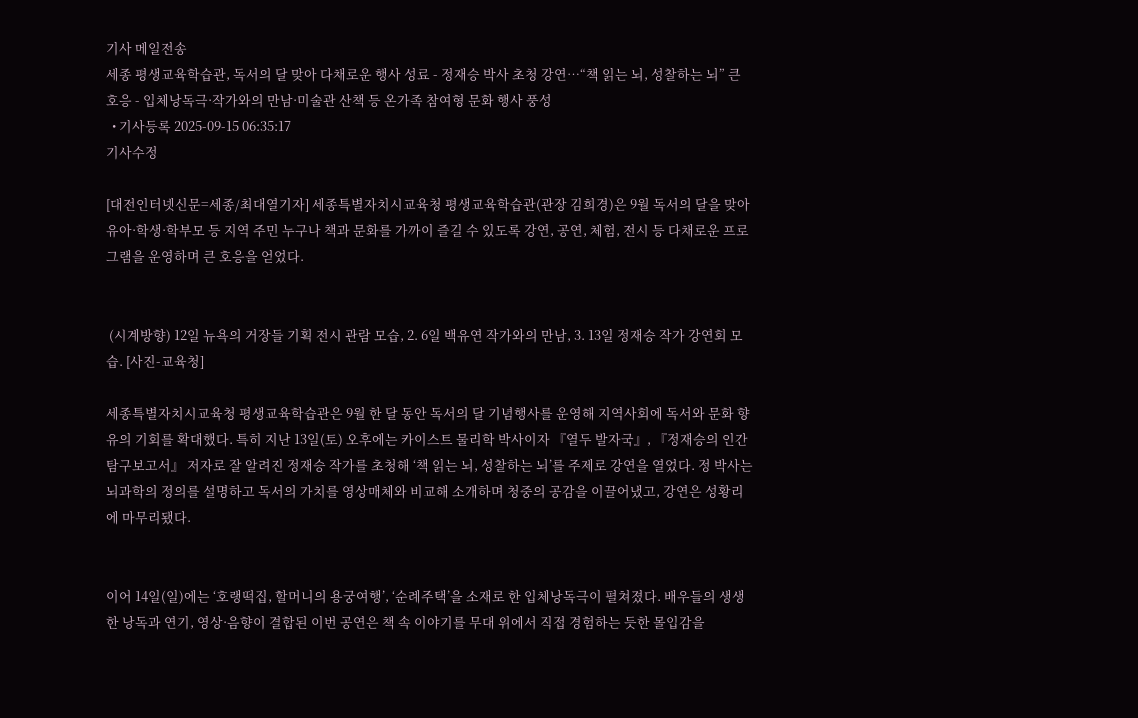기사 메일전송
세종 평생교육학습관, 독서의 달 맞아 다채로운 행사 성료 - 정재승 박사 초청 강연…“책 읽는 뇌, 성찰하는 뇌” 큰 호응 - 입체낭독극·작가와의 만남·미술관 산책 등 온가족 참여형 문화 행사 풍성
  • 기사등록 2025-09-15 06:35:17
기사수정

[대전인터넷신문=세종/최대열기자] 세종특별자치시교육청 평생교육학습관(관장 김희경)은 9월 독서의 달을 맞아 유아·학생·학부모 등 지역 주민 누구나 책과 문화를 가까이 즐길 수 있도록 강연, 공연, 체험, 전시 등 다채로운 프로그램을 운영하며 큰 호응을 얻었다.


 (시계방향) 12일 뉴욕의 거장들 기획 전시 관람 모습, 2. 6일 백유연 작가와의 만남, 3. 13일 정재승 작가 강연회 모습. [사진-교육청]

세종특별자치시교육청 평생교육학습관은 9월 한 달 동안 독서의 달 기념행사를 운영해 지역사회에 독서와 문화 향유의 기회를 확대했다. 특히 지난 13일(토) 오후에는 카이스트 물리학 박사이자 『열두 발자국』, 『정재승의 인간탐구보고서』 저자로 잘 알려진 정재승 작가를 초청해 ‘책 읽는 뇌, 성찰하는 뇌’를 주제로 강연을 열었다. 정 박사는 뇌과학의 정의를 설명하고 독서의 가치를 영상매체와 비교해 소개하며 청중의 공감을 이끌어냈고, 강연은 성황리에 마무리됐다.


이어 14일(일)에는 ‘호랭떡집, 할머니의 용궁여행’, ‘순례주택’을 소재로 한 입체낭독극이 펼쳐졌다. 배우들의 생생한 낭독과 연기, 영상·음향이 결합된 이번 공연은 책 속 이야기를 무대 위에서 직접 경험하는 듯한 몰입감을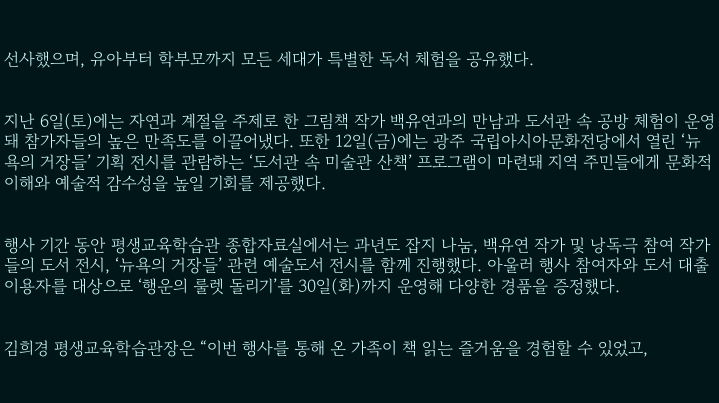선사했으며, 유아부터 학부모까지 모든 세대가 특별한 독서 체험을 공유했다.


지난 6일(토)에는 자연과 계절을 주제로 한 그림책 작가 백유연과의 만남과 도서관 속 공방 체험이 운영돼 참가자들의 높은 만족도를 이끌어냈다. 또한 12일(금)에는 광주 국립아시아문화전당에서 열린 ‘뉴욕의 거장들’ 기획 전시를 관람하는 ‘도서관 속 미술관 산책’ 프로그램이 마련돼 지역 주민들에게 문화적 이해와 예술적 감수성을 높일 기회를 제공했다.


행사 기간 동안 평생교육학습관 종합자료실에서는 과년도 잡지 나눔, 백유연 작가 및 낭독극 참여 작가들의 도서 전시, ‘뉴욕의 거장들’ 관련 예술도서 전시를 함께 진행했다. 아울러 행사 참여자와 도서 대출 이용자를 대상으로 ‘행운의 룰렛 돌리기’를 30일(화)까지 운영해 다양한 경품을 증정했다.


김희경 평생교육학습관장은 “이번 행사를 통해 온 가족이 책 읽는 즐거움을 경험할 수 있었고,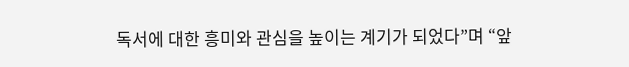독서에 대한 흥미와 관심을 높이는 계기가 되었다”며 “앞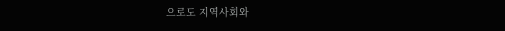으로도 지역사회와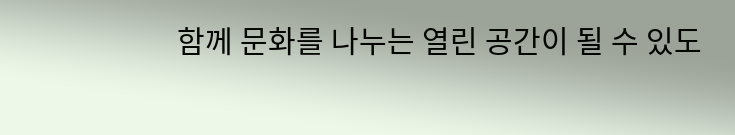함께 문화를 나누는 열린 공간이 될 수 있도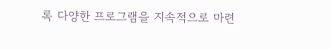록 다양한 프로그램을 지속적으로 마련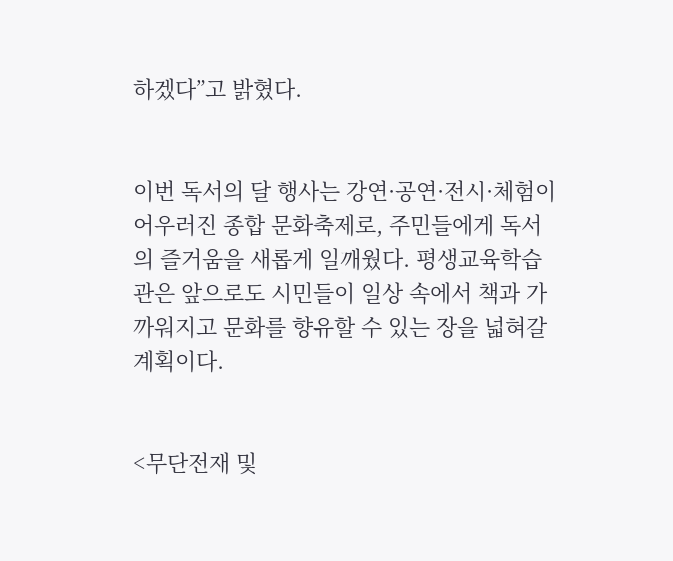하겠다”고 밝혔다.


이번 독서의 달 행사는 강연·공연·전시·체험이 어우러진 종합 문화축제로, 주민들에게 독서의 즐거움을 새롭게 일깨웠다. 평생교육학습관은 앞으로도 시민들이 일상 속에서 책과 가까워지고 문화를 향유할 수 있는 장을 넓혀갈 계획이다.


<무단전재 및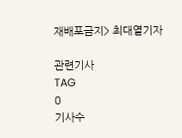재배포금지> 최대열기자

관련기사
TAG
0
기사수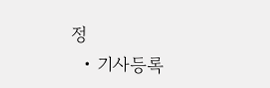정
  • 기사등록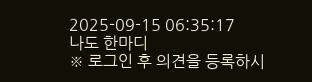2025-09-15 06:35:17
나도 한마디
※ 로그인 후 의견을 등록하시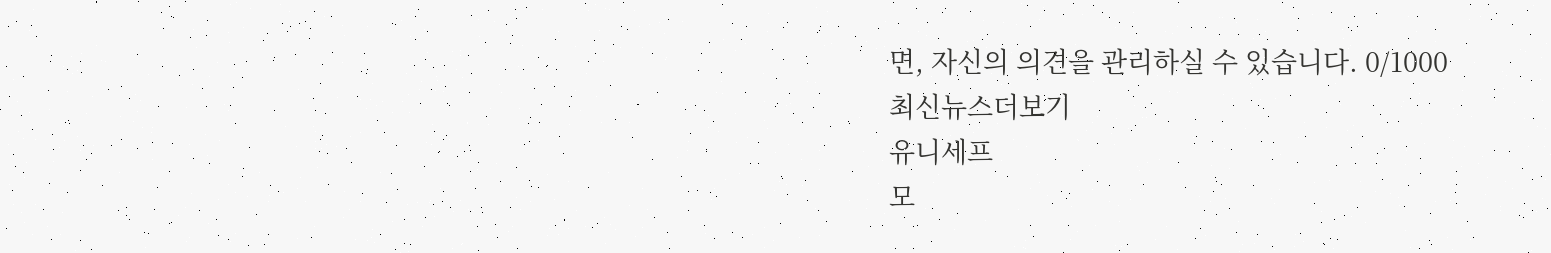면, 자신의 의견을 관리하실 수 있습니다. 0/1000
최신뉴스더보기
유니세프
모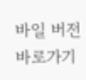바일 버전 바로가기